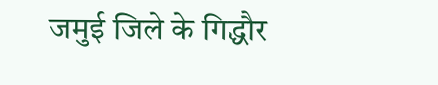जमुई जिले के गिद्धौर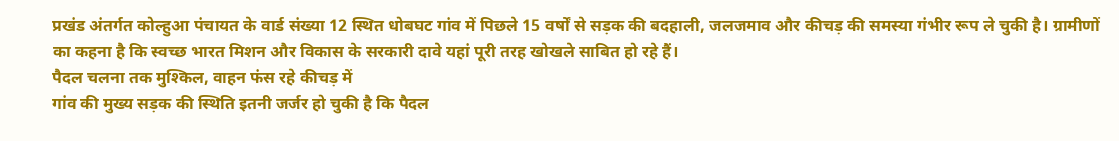प्रखंड अंतर्गत कोल्हुआ पंचायत के वार्ड संख्या 12 स्थित धोबघट गांव में पिछले 15 वर्षों से सड़क की बदहाली, जलजमाव और कीचड़ की समस्या गंभीर रूप ले चुकी है। ग्रामीणों का कहना है कि स्वच्छ भारत मिशन और विकास के सरकारी दावे यहां पूरी तरह खोखले साबित हो रहे हैं।
पैदल चलना तक मुश्किल, वाहन फंस रहे कीचड़ में
गांव की मुख्य सड़क की स्थिति इतनी जर्जर हो चुकी है कि पैदल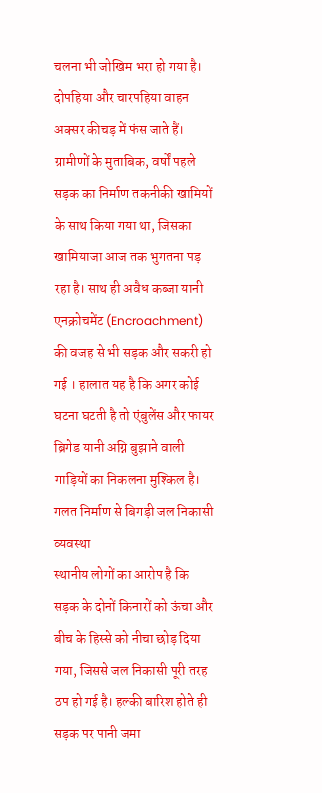चलना भी जोखिम भरा हो गया है। दोपहिया और चारपहिया वाहन अक्सर कीचड़ में फंस जाते हैं। ग्रामीणों के मुताबिक, वर्षों पहले सड़क का निर्माण तकनीकी खामियों के साथ किया गया था, जिसका खामियाजा आज तक भुगतना पड़ रहा है। साथ ही अवैध कब्जा यानी एनक्रोचमेंट (Encroachment) की वजह से भी सड़क और सकरी हो गई । हालात यह है कि अगर कोई घटना घटती है तो एंबुलेंस और फायर ब्रिगेड यानी अग्नि बुझाने वाली गाड़ियों का निकलना मुश्किल है।
गलत निर्माण से बिगड़ी जल निकासी व्यवस्था
स्थानीय लोगों का आरोप है कि सड़क के दोनों किनारों को ऊंचा और बीच के हिस्से को नीचा छोड़ दिया गया, जिससे जल निकासी पूरी तरह ठप हो गई है। हल्की बारिश होते ही सड़क पर पानी जमा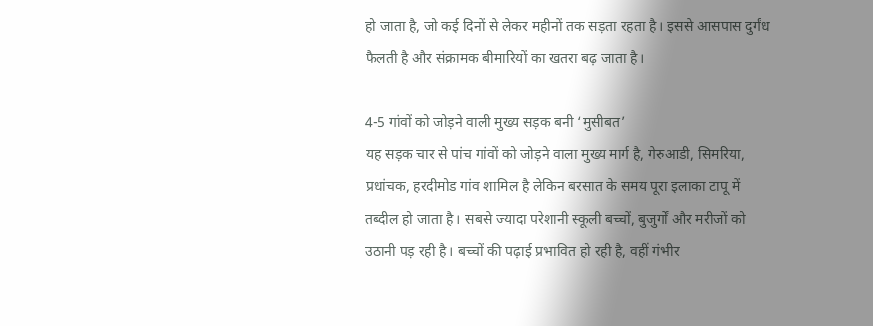हो जाता है, जो कई दिनों से लेकर महीनों तक सड़ता रहता है। इससे आसपास दुर्गंध फैलती है और संक्रामक बीमारियों का खतरा बढ़ जाता है।

4-5 गांवों को जोड़ने वाली मुख्य सड़क बनी ‘मुसीबत’
यह सड़क चार से पांच गांवों को जोड़ने वाला मुख्य मार्ग है, गेरुआडी, सिमरिया, प्रधांचक, हरदीमोड गांव शामिल है लेकिन बरसात के समय पूरा इलाका टापू में तब्दील हो जाता है। सबसे ज्यादा परेशानी स्कूली बच्चों, बुजुर्गों और मरीजों को उठानी पड़ रही है। बच्चों की पढ़ाई प्रभावित हो रही है, वहीं गंभीर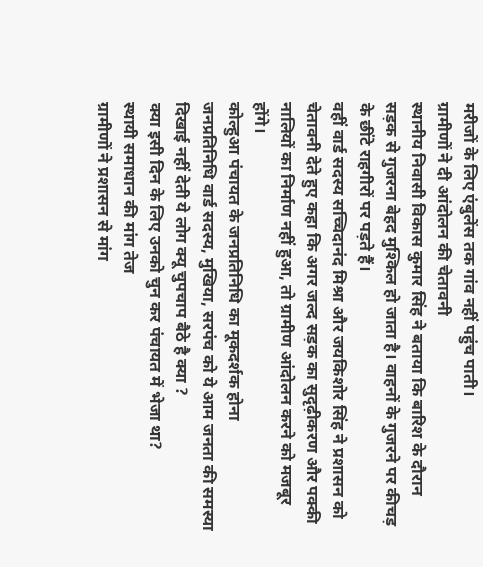मरीजों के लिए एंबुलेंस तक गांव नहीं पहुंच पाती।
ग्रामीणों ने दी आंदोलन की चेतावनी
स्थानीय निवासी विकास कुमार सिंह ने बताया कि बारिश के दौरान सड़क से गुजरना बेहद मुश्किल हो जाता है। वाहनों के गुजरने पर कीचड़ के छींटे राहगीरों पर पड़ते हैं।
वहीं वार्ड सदस्य सच्चिदानंद मिश्रा और जयकिशोर सिंह ने प्रशासन को चेतावनी देते हुए कहा कि अगर जल्द सड़क का सुदृढ़ीकरण और पक्की नालियों का निर्माण नहीं हुआ, तो ग्रामीण आंदोलन करने को मजबूर होंगे।
कोल्हुआ पंचायत के जनप्रतिनिधि का मूकदर्शक होना
जनप्रतिनिधि वार्ड सदस्य, मुखिया, सरपंच को ये आम जनता की समस्या दिखाई नहीं देती ये लोग क्यू चुपचाप बैठे है क्या ?
क्या इसी दिन के लिए उनको चुन कर पंचायत में भेजा था?
स्थायी समाधान की मांग तेज
ग्रामीणों ने प्रशासन से मांग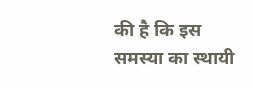की है कि इस समस्या का स्थायी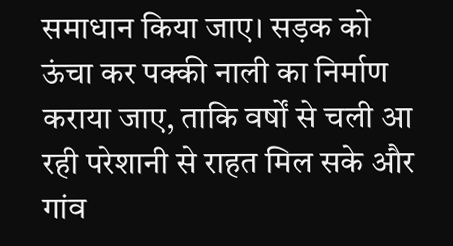समाधान किया जाए। सड़क को ऊंचा कर पक्की नाली का निर्माण कराया जाए, ताकि वर्षों से चली आ रही परेशानी से राहत मिल सके और गांव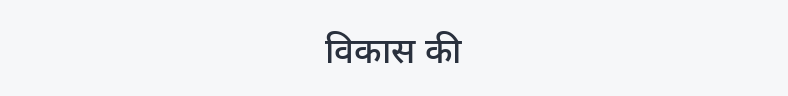विकास की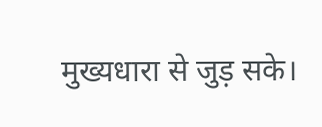मुख्यधारा से जुड़ सके।